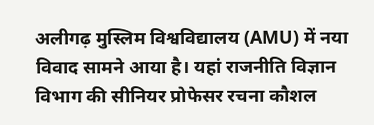अलीगढ़ मुस्लिम विश्वविद्यालय (AMU) में नया विवाद सामने आया है। यहां राजनीति विज्ञान विभाग की सीनियर प्रोफेसर रचना कौशल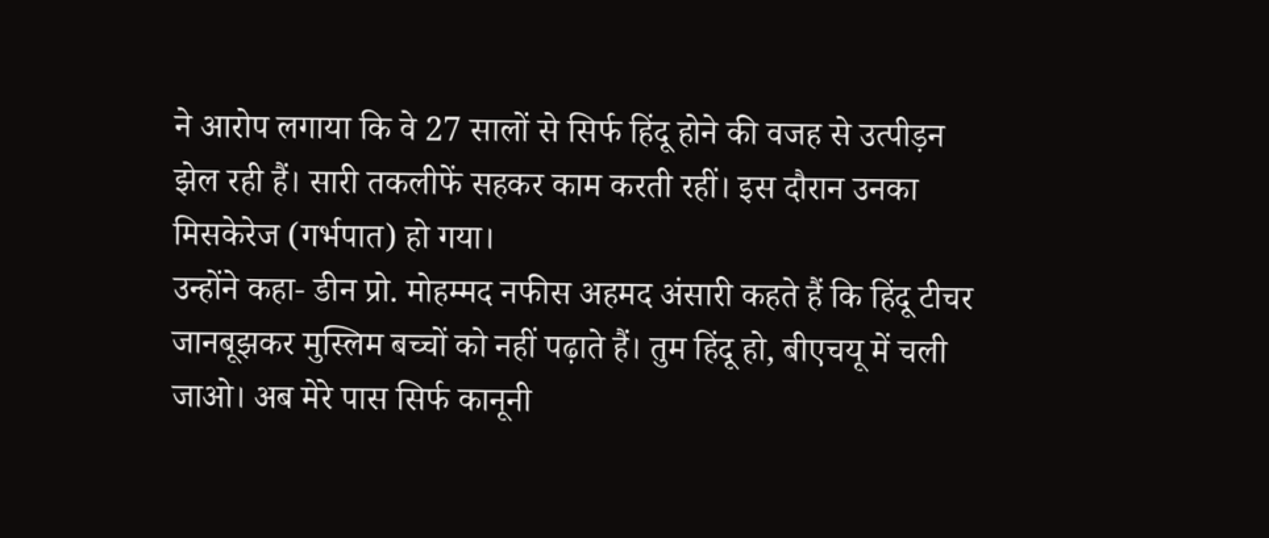ने आरोप लगाया कि वे 27 सालों से सिर्फ हिंदू होने की वजह से उत्पीड़न झेल रही हैं। सारी तकलीफें सहकर काम करती रहीं। इस दौरान उनका मिसकेरेज (गर्भपात) हो गया।
उन्होंने कहा- डीन प्रो. मोहम्मद नफीस अहमद अंसारी कहते हैं कि हिंदू टीचर जानबूझकर मुस्लिम बच्चों को नहीं पढ़ाते हैं। तुम हिंदू हो, बीएचयू में चली जाओ। अब मेरे पास सिर्फ कानूनी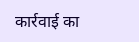कार्रवाई का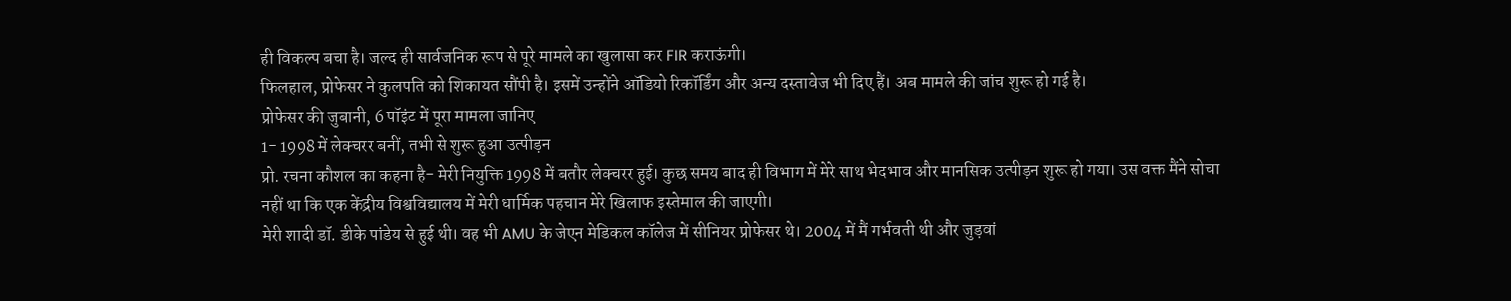ही विकल्प बचा है। जल्द ही सार्वजनिक रूप से पूरे मामले का खुलासा कर FIR कराऊंगी।
फिलहाल, प्रोफेसर ने कुलपति को शिकायत सौंपी है। इसमें उन्होंने ऑडियो रिकॉर्डिंग और अन्य दस्तावेज भी दिए हैं। अब मामले की जांच शुरू हो गई है।
प्रोफेसर की जुबानी, 6 पॉइंट में पूरा मामला जानिए
1- 1998 में लेक्चरर बनीं, तभी से शुरू हुआ उत्पीड़न
प्रो. रचना कौशल का कहना है- मेरी नियुक्ति 1998 में बतौर लेक्चरर हुई। कुछ समय बाद ही विभाग में मेरे साथ भेदभाव और मानसिक उत्पीड़न शुरू हो गया। उस वक्त मैंने सोचा नहीं था कि एक केंद्रीय विश्वविद्यालय में मेरी धार्मिक पहचान मेरे खिलाफ इस्तेमाल की जाएगी।
मेरी शादी डॉ. डीके पांडेय से हुई थी। वह भी AMU के जेएन मेडिकल कॉलेज में सीनियर प्रोफेसर थे। 2004 में मैं गर्भवती थी और जुड़वां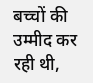बच्चों की उम्मीद कर रही थी,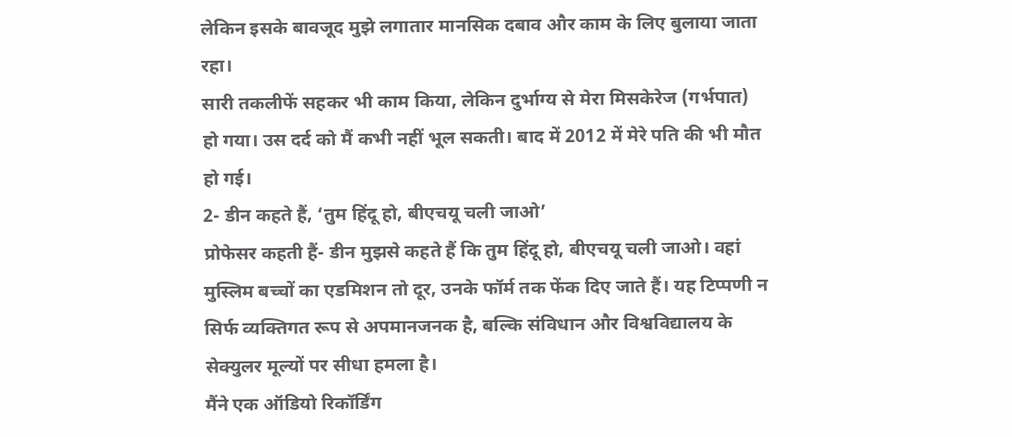लेकिन इसके बावजूद मुझे लगातार मानसिक दबाव और काम के लिए बुलाया जाता रहा।
सारी तकलीफें सहकर भी काम किया, लेकिन दुर्भाग्य से मेरा मिसकेरेज (गर्भपात) हो गया। उस दर्द को मैं कभी नहीं भूल सकती। बाद में 2012 में मेरे पति की भी मौत हो गई।
2- डीन कहते हैं, ‘तुम हिंदू हो, बीएचयू चली जाओ’
प्रोफेसर कहती हैं- डीन मुझसे कहते हैं कि तुम हिंदू हो, बीएचयू चली जाओ। वहां मुस्लिम बच्चों का एडमिशन तो दूर, उनके फॉर्म तक फेंक दिए जाते हैं। यह टिप्पणी न सिर्फ व्यक्तिगत रूप से अपमानजनक है, बल्कि संविधान और विश्वविद्यालय के सेक्युलर मूल्यों पर सीधा हमला है।
मैंने एक ऑडियो रिकॉर्डिंग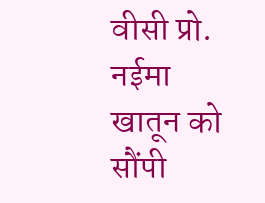वीसी प्रो. नईमा खातून को सौंपी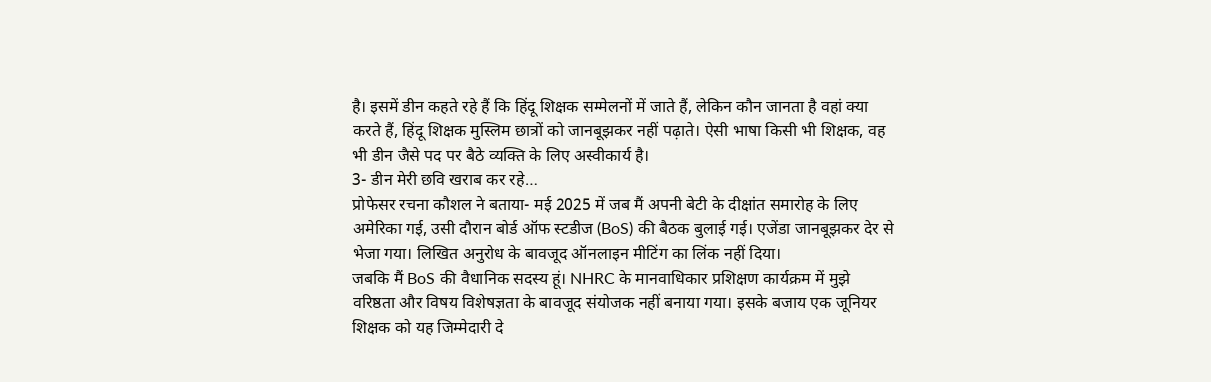है। इसमें डीन कहते रहे हैं कि हिंदू शिक्षक सम्मेलनों में जाते हैं, लेकिन कौन जानता है वहां क्या करते हैं, हिंदू शिक्षक मुस्लिम छात्रों को जानबूझकर नहीं पढ़ाते। ऐसी भाषा किसी भी शिक्षक, वह भी डीन जैसे पद पर बैठे व्यक्ति के लिए अस्वीकार्य है।
3- डीन मेरी छवि खराब कर रहे…
प्रोफेसर रचना कौशल ने बताया- मई 2025 में जब मैं अपनी बेटी के दीक्षांत समारोह के लिए अमेरिका गई, उसी दौरान बोर्ड ऑफ स्टडीज (BoS) की बैठक बुलाई गई। एजेंडा जानबूझकर देर से भेजा गया। लिखित अनुरोध के बावजूद ऑनलाइन मीटिंग का लिंक नहीं दिया।
जबकि मैं BoS की वैधानिक सदस्य हूं। NHRC के मानवाधिकार प्रशिक्षण कार्यक्रम में मुझे वरिष्ठता और विषय विशेषज्ञता के बावजूद संयोजक नहीं बनाया गया। इसके बजाय एक जूनियर शिक्षक को यह जिम्मेदारी दे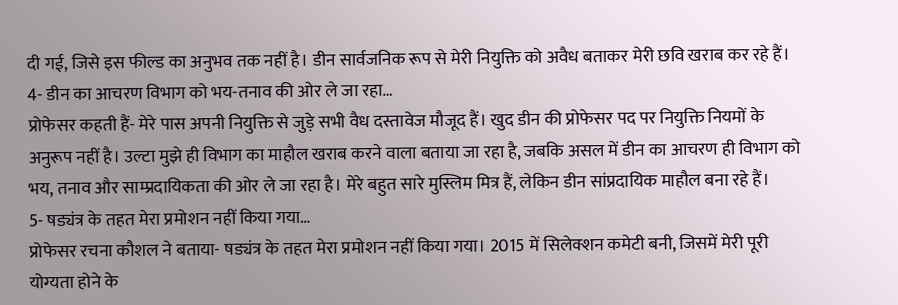दी गई, जिसे इस फील्ड का अनुभव तक नहीं है। डीन सार्वजनिक रूप से मेरी नियुक्ति को अवैध बताकर मेरी छवि खराब कर रहे हैं।
4- डीन का आचरण विभाग को भय-तनाव की ओर ले जा रहा…
प्रोफेसर कहती हैं- मेरे पास अपनी नियुक्ति से जुड़े सभी वैध दस्तावेज मौजूद हैं। खुद डीन की प्रोफेसर पद पर नियुक्ति नियमों के अनुरूप नहीं है। उल्टा मुझे ही विभाग का माहौल खराब करने वाला बताया जा रहा है, जबकि असल में डीन का आचरण ही विभाग को भय, तनाव और साम्प्रदायिकता की ओर ले जा रहा है। मेरे बहुत सारे मुस्लिम मित्र हैं, लेकिन डीन सांप्रदायिक माहौल बना रहे हैं।
5- षड्यंत्र के तहत मेरा प्रमोशन नहीं किया गया…
प्रोफेसर रचना कौशल ने बताया- षड्यंत्र के तहत मेरा प्रमोशन नहीं किया गया। 2015 में सिलेक्शन कमेटी बनी, जिसमें मेरी पूरी योग्यता होने के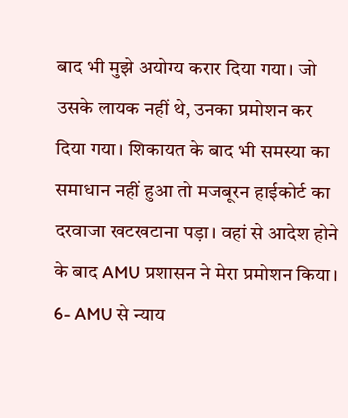बाद भी मुझे अयोग्य करार दिया गया। जो उसके लायक नहीं थे, उनका प्रमोशन कर दिया गया। शिकायत के बाद भी समस्या का समाधान नहीं हुआ तो मजबूरन हाईकोर्ट का दरवाजा खटखटाना पड़ा। वहां से आदेश होने के बाद AMU प्रशासन ने मेरा प्रमोशन किया।
6- AMU से न्याय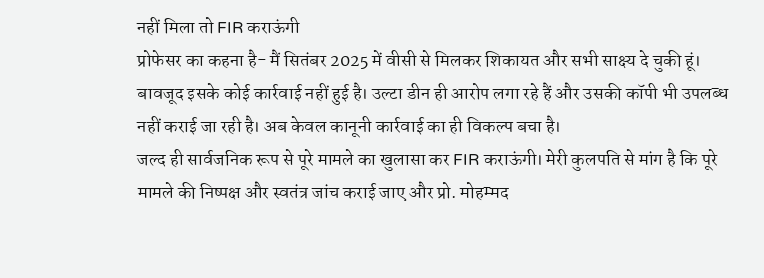नहीं मिला तो FIR कराऊंगी
प्रोफेसर का कहना है- मैं सितंबर 2025 में वीसी से मिलकर शिकायत और सभी साक्ष्य दे चुकी हूं। बावजूद इसके कोई कार्रवाई नहीं हुई है। उल्टा डीन ही आरोप लगा रहे हैं और उसकी कॉपी भी उपलब्ध नहीं कराई जा रही है। अब केवल कानूनी कार्रवाई का ही विकल्प बचा है।
जल्द ही सार्वजनिक रूप से पूरे मामले का खुलासा कर FIR कराऊंगी। मेरी कुलपति से मांग है कि पूरे मामले की निष्पक्ष और स्वतंत्र जांच कराई जाए और प्रो. मोहम्मद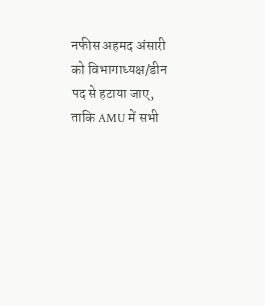नफीस अहमद अंसारी को विभागाध्यक्ष/डीन पद से हटाया जाए, ताकि AMU में सभी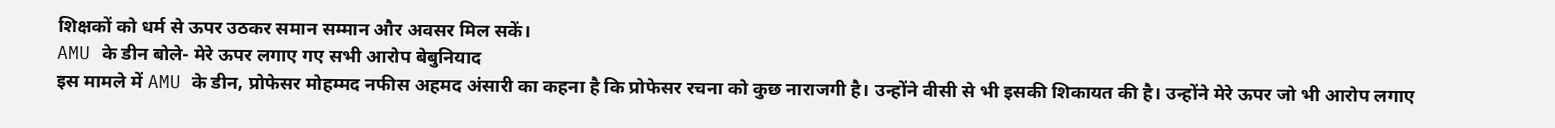शिक्षकों को धर्म से ऊपर उठकर समान सम्मान और अवसर मिल सकें।
AMU के डीन बोले- मेरे ऊपर लगाए गए सभी आरोप बेबुनियाद
इस मामले में AMU के डीन, प्रोफेसर मोहम्मद नफीस अहमद अंसारी का कहना है कि प्रोफेसर रचना को कुछ नाराजगी है। उन्होंने वीसी से भी इसकी शिकायत की है। उन्होंने मेरे ऊपर जो भी आरोप लगाए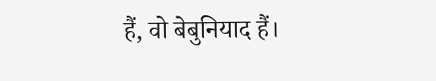हैं, वो बेबुनियाद हैं।